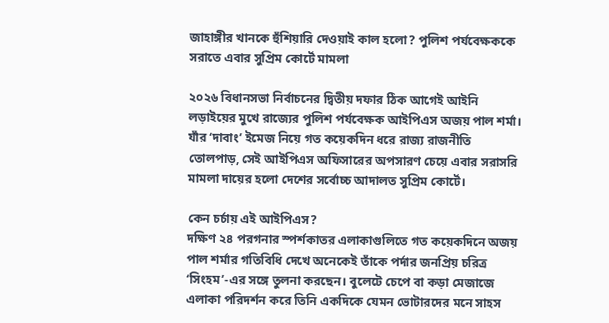জাহাঙ্গীর খানকে হুঁশিয়ারি দেওয়াই কাল হলো? পুলিশ পর্যবেক্ষককে সরাতে এবার সুপ্রিম কোর্টে মামলা

২০২৬ বিধানসভা নির্বাচনের দ্বিতীয় দফার ঠিক আগেই আইনি লড়াইয়ের মুখে রাজ্যের পুলিশ পর্যবেক্ষক আইপিএস অজয় পাল শর্মা। যাঁর ‘দাবাং’ ইমেজ নিয়ে গত কয়েকদিন ধরে রাজ্য রাজনীতি তোলপাড়, সেই আইপিএস অফিসারের অপসারণ চেয়ে এবার সরাসরি মামলা দায়ের হলো দেশের সর্বোচ্চ আদালত সুপ্রিম কোর্টে।

কেন চর্চায় এই আইপিএস?
দক্ষিণ ২৪ পরগনার স্পর্শকাতর এলাকাগুলিতে গত কয়েকদিনে অজয় পাল শর্মার গতিবিধি দেখে অনেকেই তাঁকে পর্দার জনপ্রিয় চরিত্র ‘সিংহম’-এর সঙ্গে তুলনা করছেন। বুলেটে চেপে বা কড়া মেজাজে এলাকা পরিদর্শন করে তিনি একদিকে যেমন ভোটারদের মনে সাহস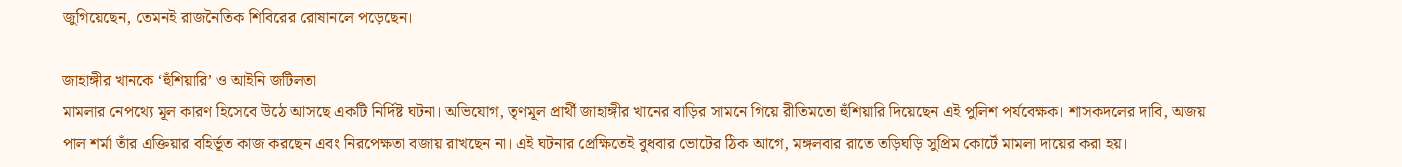জুগিয়েছেন, তেমনই রাজনৈতিক শিবিরের রোষানলে পড়েছেন।

জাহাঙ্গীর খানকে ‘হুঁশিয়ারি’ ও আইনি জটিলতা
মামলার নেপথ্যে মূল কারণ হিসেবে উঠে আসছে একটি নির্দিষ্ট ঘটনা। অভিযোগ, তৃণমূল প্রার্থী জাহাঙ্গীর খানের বাড়ির সামনে গিয়ে রীতিমতো হুঁশিয়ারি দিয়েছেন এই পুলিশ পর্যবেক্ষক। শাসকদলের দাবি, অজয় পাল শর্মা তাঁর এক্তিয়ার বহির্ভূত কাজ করছেন এবং নিরপেক্ষতা বজায় রাখছেন না। এই ঘটনার প্রেক্ষিতেই বুধবার ভোটের ঠিক আগে, মঙ্গলবার রাতে তড়িঘড়ি সুপ্রিম কোর্টে মামলা দায়ের করা হয়।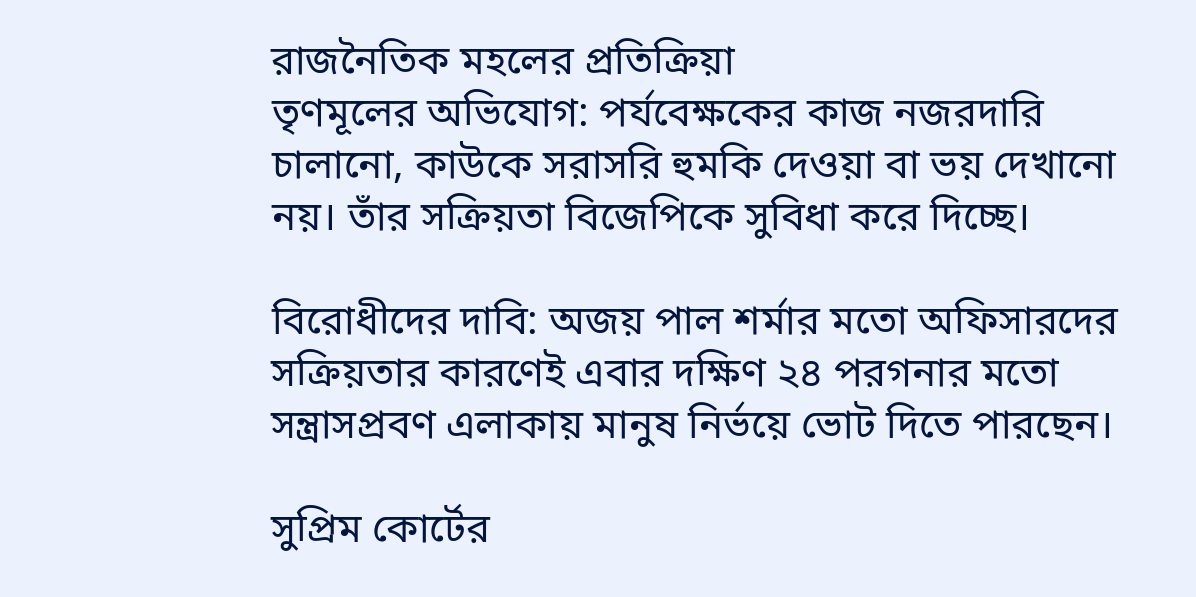রাজনৈতিক মহলের প্রতিক্রিয়া
তৃণমূলের অভিযোগ: পর্যবেক্ষকের কাজ নজরদারি চালানো, কাউকে সরাসরি হুমকি দেওয়া বা ভয় দেখানো নয়। তাঁর সক্রিয়তা বিজেপিকে সুবিধা করে দিচ্ছে।

বিরোধীদের দাবি: অজয় পাল শর্মার মতো অফিসারদের সক্রিয়তার কারণেই এবার দক্ষিণ ২৪ পরগনার মতো সন্ত্রাসপ্রবণ এলাকায় মানুষ নির্ভয়ে ভোট দিতে পারছেন।

সুপ্রিম কোর্টের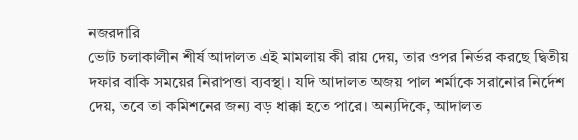নজরদারি
ভোট চলাকালীন শীর্ষ আদালত এই মামলায় কী রায় দেয়, তার ওপর নির্ভর করছে দ্বিতীয় দফার বাকি সময়ের নিরাপত্তা ব্যবস্থা। যদি আদালত অজয় পাল শর্মাকে সরানোর নির্দেশ দেয়, তবে তা কমিশনের জন্য বড় ধাক্কা হতে পারে। অন্যদিকে, আদালত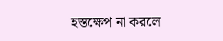হস্তক্ষেপ না করলে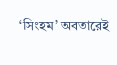‘সিংহম’ অবতারেই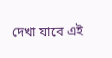দেখা যাবে এই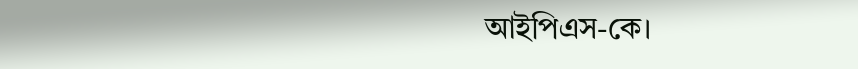আইপিএস-কে।